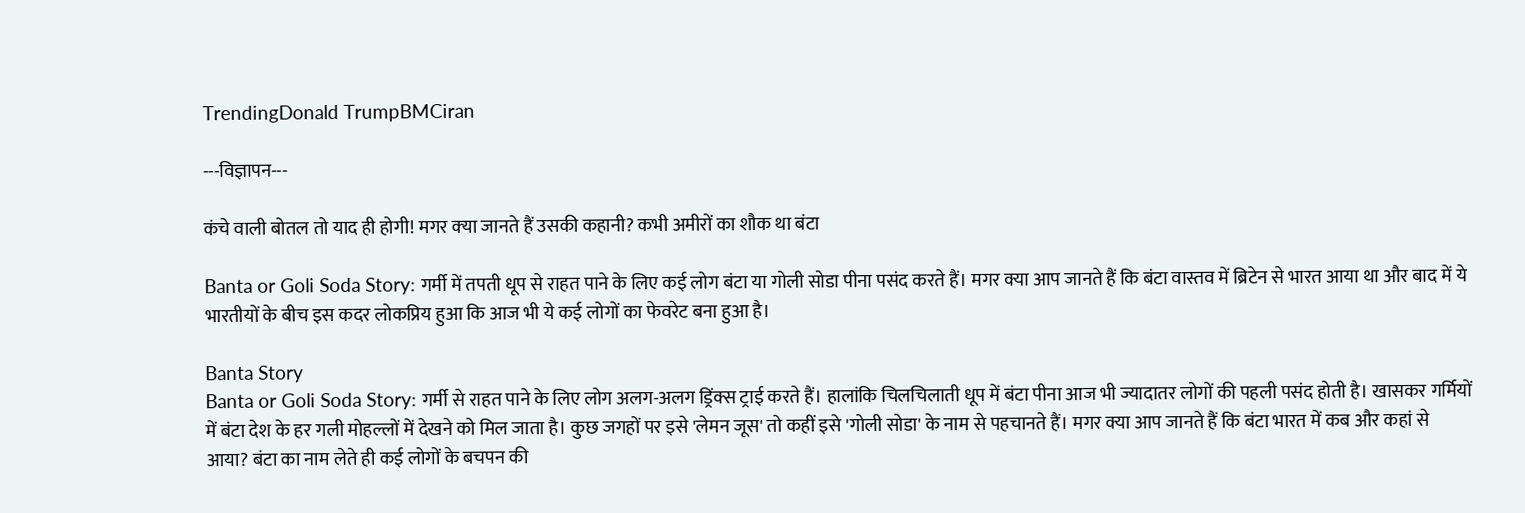TrendingDonald TrumpBMCiran

---विज्ञापन---

कंचे वाली बोतल तो याद ही होगी! मगर क्‍या जानते हैं उसकी कहानी? कभी अमीरों का शौक था बंटा

Banta or Goli Soda Story: गर्मी में तपती धूप से राहत पाने के लिए कई लोग बंटा या गोली सोडा पीना पसंद करते हैं। मगर क्या आप जानते हैं कि बंटा वास्तव में ब्रिटेन से भारत आया था और बाद में ये भारतीयों के बीच इस कदर लोकप्रिय हुआ कि आज भी ये कई लोगों का फेवरेट बना हुआ है।

Banta Story
Banta or Goli Soda Story: गर्मी से राहत पाने के लिए लोग अलग-अलग ड्रिंक्स ट्राई करते हैं। हालांकि चिलचिलाती धूप में बंटा पीना आज भी ज्यादातर लोगों की पहली पसंद होती है। खासकर गर्मियों में बंटा देश के हर गली मोहल्लों में देखने को मिल जाता है। कुछ जगहों पर इसे 'लेमन जूस' तो कहीं इसे 'गोली सोडा' के नाम से पहचानते हैं। मगर क्या आप जानते हैं कि बंटा भारत में कब और कहां से आया? बंटा का नाम लेते ही कई लोगों के बचपन की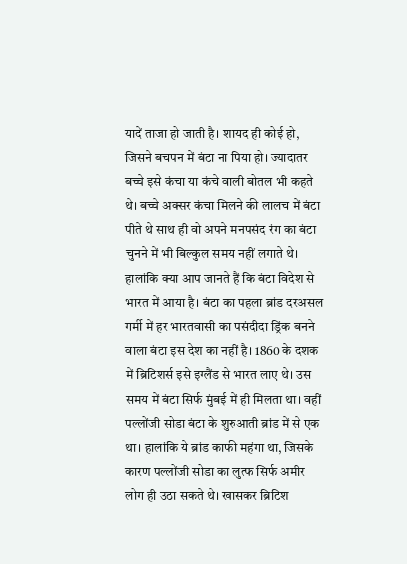यादें ताजा हो जाती है। शायद ही कोई हो, जिसने बचपन में बंटा ना पिया हो। ज्यादातर बच्चे इसे कंचा या कंचे वाली बोतल भी कहते थे। बच्चे अक्सर कंचा मिलने की लालच में बंटा पीते थे साथ ही वो अपने मनपसंद रंग का बंटा चुनने में भी बिल्कुल समय नहीं लगाते थे। हालांकि क्या आप जानते हैं कि बंटा विदेश से भारत में आया है। बंटा का पहला ब्रांड दरअसल गर्मी में हर भारतवासी का पसंदीदा ड्रिंक बनने वाला बंटा इस देश का नहीं है। 1860 के दशक में ब्रिटिशर्स इसे इग्लैंड से भारत लाए थे। उस समय में बंटा सिर्फ मुंबई में ही मिलता था। वहीं पल्लोंजी सोडा बंटा के शुरुआती ब्रांड में से एक था। हालांकि ये ब्रांड काफी महंगा था, जिसके कारण पल्लोंजी सोडा का लुत्फ सिर्फ अमीर लोग ही उठा सकते थे। खासकर ब्रिटिश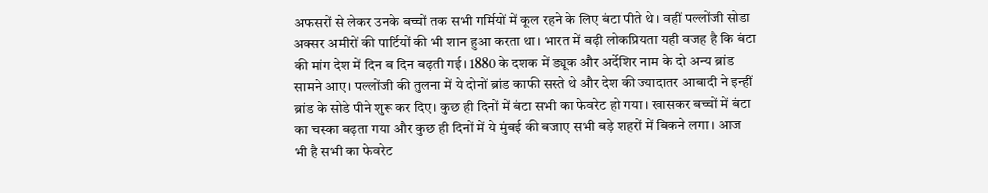अफसरों से लेकर उनके बच्चों तक सभी गर्मियों में कूल रहने के लिए बंटा पीते थे। वहीं पल्लोंजी सोडा अक्सर अमीरों की पार्टियों की भी शान हुआ करता था। भारत में बढ़ी लोकप्रियता यही वजह है कि बंटा की मांग देश में दिन ब दिन बढ़ती गई। 1880 के दशक में ड्यूक और अर्देशिर नाम के दो अन्य ब्रांड सामने आए। पल्लोंजी की तुलना में ये दोनों ब्रांड काफी सस्ते थे और देश की ज्यादातर आबादी ने इन्हीं ब्रांड के सोडे पीने शुरू कर दिए। कुछ ही दिनों में बंटा सभी का फेवरेट हो गया। खासकर बच्चों में बंटा का चस्का बढ़ता गया और कुछ ही दिनों में ये मुंबई की बजाए सभी बड़े शहरों में बिकने लगा। आज भी है सभी का फेवरेट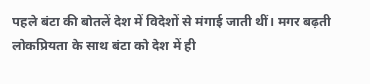पहले बंटा की बोतलें देश में विदेशों से मंगाई जाती थीं। मगर बढ़ती लोकप्रियता के साथ बंटा को देश में ही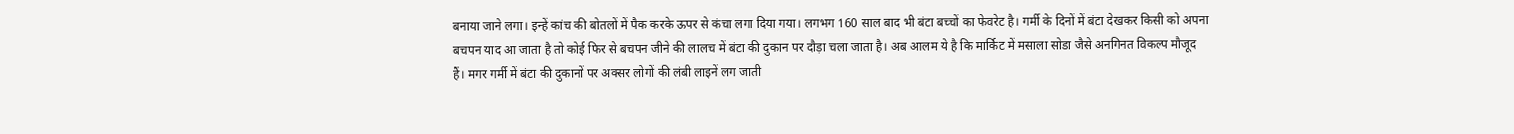बनाया जाने लगा। इन्हें कांच की बोतलों में पैक करके ऊपर से कंचा लगा दिया गया। लगभग 160 साल बाद भी बंटा बच्चों का फेवरेट है। गर्मी के दिनों में बंटा देखकर किसी को अपना बचपन याद आ जाता है तो कोई फिर से बचपन जीने की लालच में बंटा की दुकान पर दौड़ा चला जाता है। अब आलम ये है कि मार्किट में मसाला सोडा जैसे अनगिनत विकल्प मौजूद हैं। मगर गर्मी में बंटा की दुकानों पर अक्सर लोगों की लंबी लाइनें लग जाती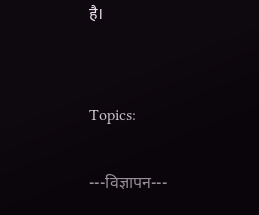है।


Topics:

---विज्ञापन---